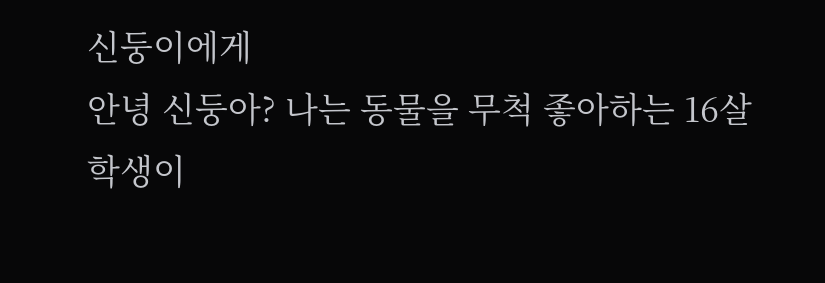신둥이에게
안녕 신둥아? 나는 동물을 무척 좋아하는 16살 학생이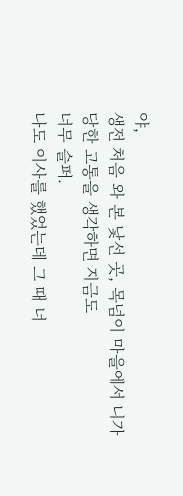야,
생전 처음 와 본 낯선 곳, 목넘이 마을에서 니가 당한 고통을 생각하면 지금도
너무 슬퍼.
나도 이사를 했었는데 그 때 너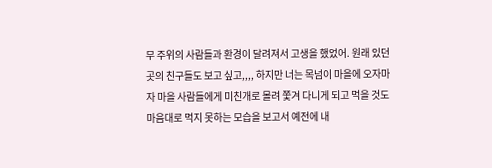무 주위의 사람들과 환경이 달려져서 고생을 했었어. 원래 있던 곳의 친구들도 보고 싶고,,,, 하지만 너는 목넘이 마을에 오자마자 마을 사람들에게 미친개로 몰려 쫓겨 다니게 되고 먹을 것도 마음대로 먹지 못하는 모습을 보고서 예전에 내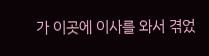가 이곳에 이사를 와서 겪었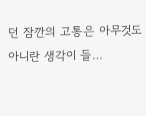던 잠깐의 고통은 아무것도 아니란 생각이 들…